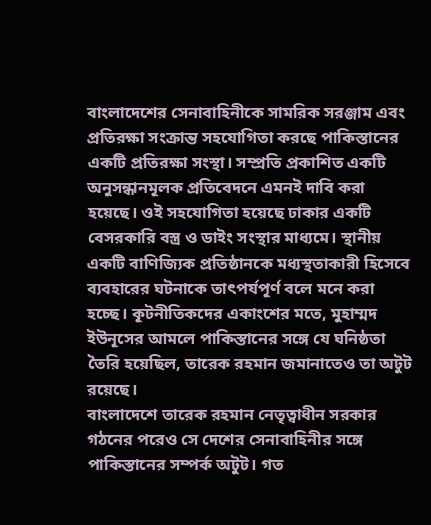বাংলাদেশের সেনাবাহিনীকে সামরিক সরঞ্জাম এবং প্রতিরক্ষা সংক্রান্ত সহযোগিতা করছে পাকিস্তানের একটি প্রতিরক্ষা সংস্থা। সম্প্রতি প্রকাশিত একটি অনুসন্ধানমূলক প্রতিবেদনে এমনই দাবি করা হয়েছে। ওই সহযোগিতা হয়েছে ঢাকার একটি বেসরকারি বস্ত্র ও ডাইং সংস্থার মাধ্যমে। স্থানীয় একটি বাণিজ্যিক প্রতিষ্ঠানকে মধ্যস্থতাকারী হিসেবে ব্যবহারের ঘটনাকে তাৎপর্যপূর্ণ বলে মনে করা হচ্ছে। কূটনীতিকদের একাংশের মতে, মুহাম্মদ ইউনূসের আমলে পাকিস্তানের সঙ্গে যে ঘনিষ্ঠতা তৈরি হয়েছিল, তারেক রহমান জমানাতেও তা অটুট রয়েছে।
বাংলাদেশে তারেক রহমান নেতৃত্বাধীন সরকার গঠনের পরেও সে দেশের সেনাবাহিনীর সঙ্গে পাকিস্তানের সম্পর্ক অটুট। গত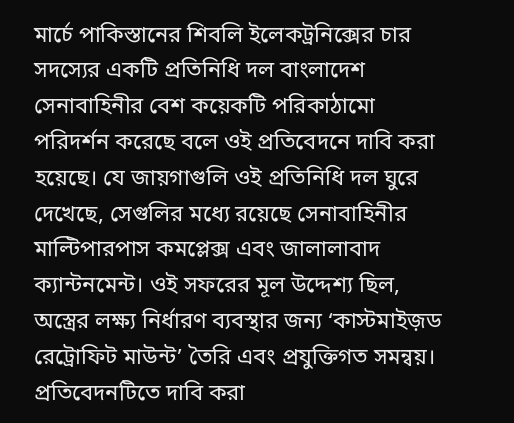মার্চে পাকিস্তানের শিবলি ইলেকট্রনিক্সের চার সদস্যের একটি প্রতিনিধি দল বাংলাদেশ সেনাবাহিনীর বেশ কয়েকটি পরিকাঠামো পরিদর্শন করেছে বলে ওই প্রতিবেদনে দাবি করা হয়েছে। যে জায়গাগুলি ওই প্রতিনিধি দল ঘুরে দেখেছে, সেগুলির মধ্যে রয়েছে সেনাবাহিনীর মাল্টিপারপাস কমপ্লেক্স এবং জালালাবাদ ক্যান্টনমেন্ট। ওই সফরের মূল উদ্দেশ্য ছিল, অস্ত্রের লক্ষ্য নির্ধারণ ব্যবস্থার জন্য ‘কাস্টমাইজ়ড রেট্রোফিট মাউন্ট’ তৈরি এবং প্রযুক্তিগত সমন্বয়। প্রতিবেদনটিতে দাবি করা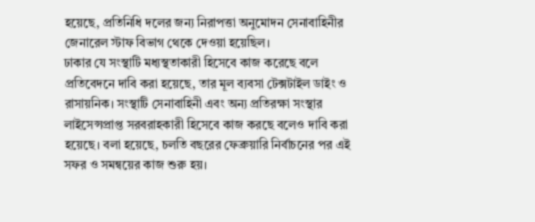হয়েছে, প্রতিনিধি দলের জন্য নিরাপত্তা অনুমোদন সেনাবাহিনীর জেনারেল স্টাফ বিভাগ থেকে দেওয়া হয়েছিল।
ঢাকার যে সংস্থাটি মধ্যস্থতাকারী হিসেবে কাজ করেছে বলে প্রতিবেদনে দাবি করা হয়েছে, তার মূল ব্যবসা টেক্সটাইল ডাইং ও রাসায়নিক। সংস্থাটি সেনাবাহিনী এবং অন্য প্রতিরক্ষা সংস্থার লাইসেন্সপ্রাপ্ত সরবরাহকারী হিসেবে কাজ করছে বলেও দাবি করা হয়েছে। বলা হয়েছে, চলতি বছরের ফেব্রুয়ারি নির্বাচনের পর এই সফর ও সমন্বয়ের কাজ শুরু হয়।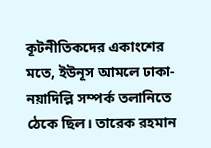কূটনীতিকদের একাংশের মতে, ইউনূস আমলে ঢাকা-নয়াদিল্লি সম্পর্ক তলানিতে ঠেকে ছিল। তারেক রহমান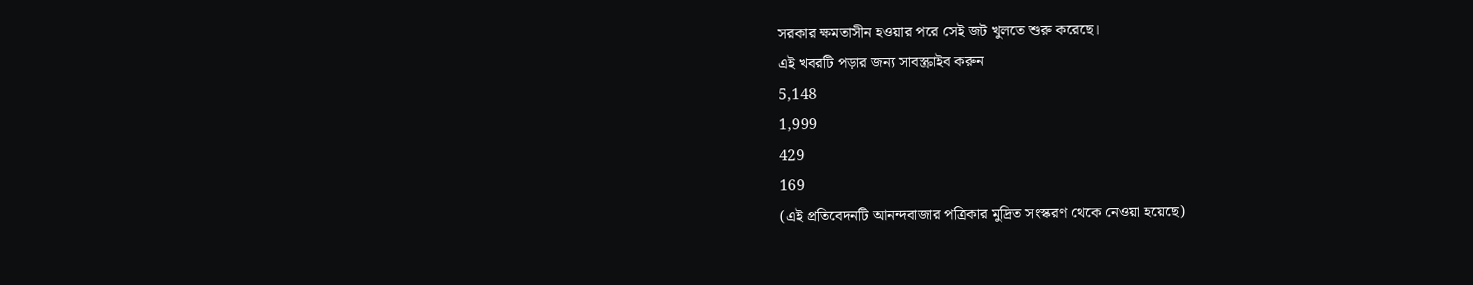সরকার ক্ষমতাসীন হওয়ার পরে সেই জট খুলতে শুরু করেছে।
এই খবরটি পড়ার জন্য সাবস্ক্রাইব করুন
5,148
1,999
429
169
(এই প্রতিবেদনটি আনন্দবাজার পত্রিকার মুদ্রিত সংস্করণ থেকে নেওয়া হয়েছে)